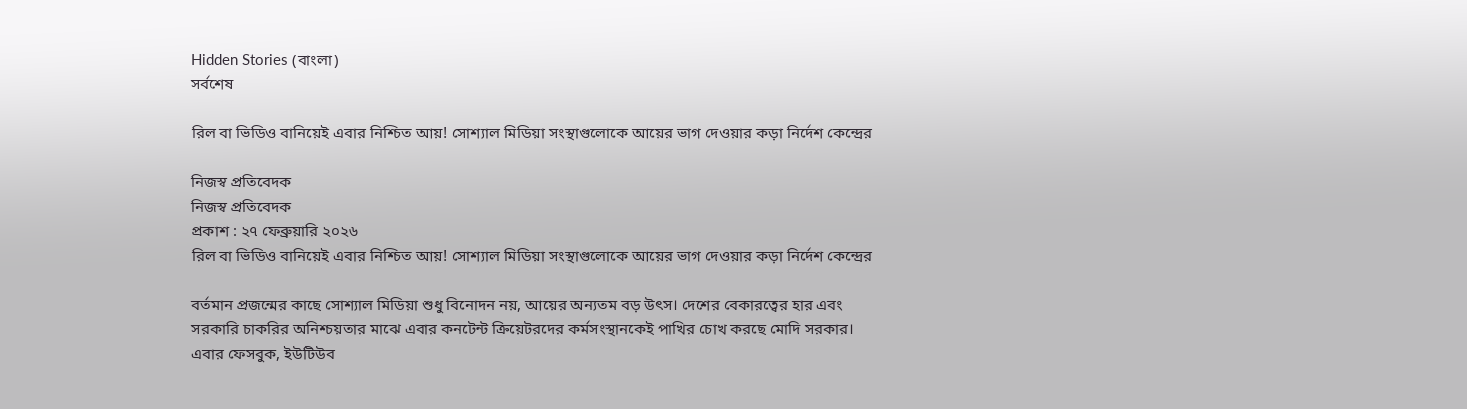Hidden Stories (বাংলা)
সর্বশেষ

রিল বা ভিডিও বানিয়েই এবার নিশ্চিত আয়! সোশ্যাল মিডিয়া সংস্থাগুলোকে আয়ের ভাগ দেওয়ার কড়া নির্দেশ কেন্দ্রের

নিজস্ব প্রতিবেদক
নিজস্ব প্রতিবেদক
প্রকাশ : ২৭ ফেব্রুয়ারি ২০২৬
রিল বা ভিডিও বানিয়েই এবার নিশ্চিত আয়! সোশ্যাল মিডিয়া সংস্থাগুলোকে আয়ের ভাগ দেওয়ার কড়া নির্দেশ কেন্দ্রের

বর্তমান প্রজন্মের কাছে সোশ্যাল মিডিয়া শুধু বিনোদন নয়, আয়ের অন্যতম বড় উৎস। দেশের বেকারত্বের হার এবং সরকারি চাকরির অনিশ্চয়তার মাঝে এবার কনটেন্ট ক্রিয়েটরদের কর্মসংস্থানকেই পাখির চোখ করছে মোদি সরকার। এবার ফেসবুক, ইউটিউব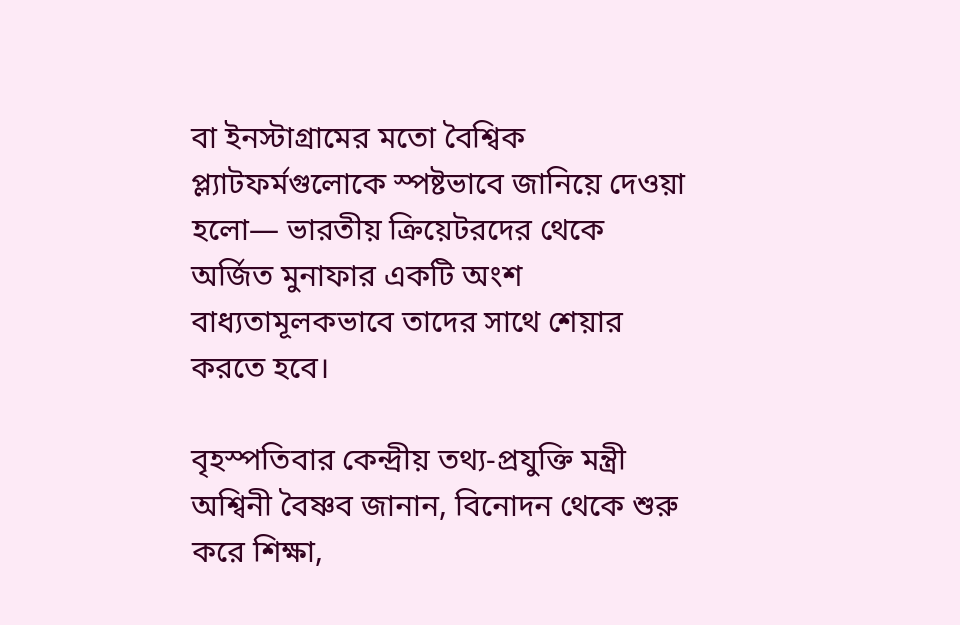বা ইনস্টাগ্রামের মতো বৈশ্বিক প্ল্যাটফর্মগুলোকে স্পষ্টভাবে জানিয়ে দেওয়া হলো— ভারতীয় ক্রিয়েটরদের থেকে অর্জিত মুনাফার একটি অংশ বাধ্যতামূলকভাবে তাদের সাথে শেয়ার করতে হবে।

বৃহস্পতিবার কেন্দ্রীয় তথ্য-প্রযুক্তি মন্ত্রী অশ্বিনী বৈষ্ণব জানান, বিনোদন থেকে শুরু করে শিক্ষা,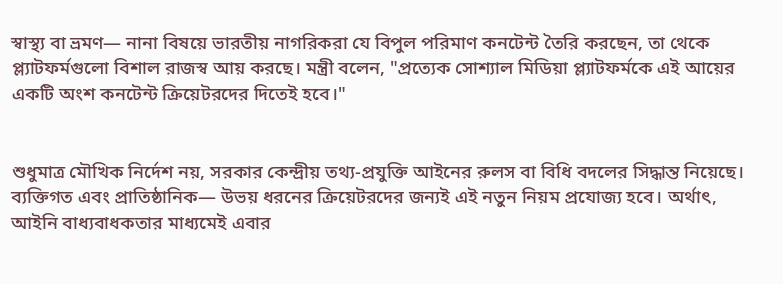স্বাস্থ্য বা ভ্রমণ— নানা বিষয়ে ভারতীয় নাগরিকরা যে বিপুল পরিমাণ কনটেন্ট তৈরি করছেন, তা থেকে প্ল্যাটফর্মগুলো বিশাল রাজস্ব আয় করছে। মন্ত্রী বলেন, "প্রত্যেক সোশ্যাল মিডিয়া প্ল্যাটফর্মকে এই আয়ের একটি অংশ কনটেন্ট ক্রিয়েটরদের দিতেই হবে।"


শুধুমাত্র মৌখিক নির্দেশ নয়, সরকার কেন্দ্রীয় তথ্য-প্রযুক্তি আইনের রুলস বা বিধি বদলের সিদ্ধান্ত নিয়েছে। ব্যক্তিগত এবং প্রাতিষ্ঠানিক— উভয় ধরনের ক্রিয়েটরদের জন্যই এই নতুন নিয়ম প্রযোজ্য হবে। অর্থাৎ, আইনি বাধ্যবাধকতার মাধ্যমেই এবার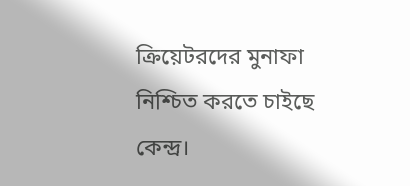ক্রিয়েটরদের মুনাফা নিশ্চিত করতে চাইছে কেন্দ্র।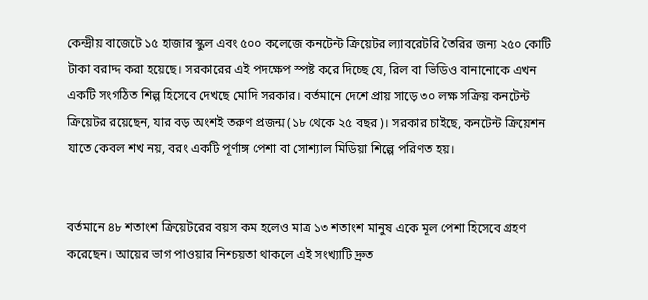কেন্দ্রীয় বাজেটে ১৫ হাজার স্কুল এবং ৫০০ কলেজে কনটেন্ট ক্রিয়েটর ল্যাবরেটরি তৈরির জন্য ২৫০ কোটি টাকা বরাদ্দ করা হয়েছে। সরকারের এই পদক্ষেপ স্পষ্ট করে দিচ্ছে যে, রিল বা ভিডিও বানানোকে এখন একটি সংগঠিত শিল্প হিসেবে দেখছে মোদি সরকার। বর্তমানে দেশে প্রায় সাড়ে ৩০ লক্ষ সক্রিয় কনটেন্ট ক্রিয়েটর রয়েছেন, যার বড় অংশই তরুণ প্রজন্ম (১৮ থেকে ২৫ বছর)। সরকার চাইছে, কনটেন্ট ক্রিয়েশন যাতে কেবল শখ নয়, বরং একটি পূর্ণাঙ্গ পেশা বা সোশ্যাল মিডিয়া শিল্পে পরিণত হয়।


বর্তমানে ৪৮ শতাংশ ক্রিয়েটরের বয়স কম হলেও মাত্র ১৩ শতাংশ মানুষ একে মূল পেশা হিসেবে গ্রহণ করেছেন। আয়ের ভাগ পাওয়ার নিশ্চয়তা থাকলে এই সংখ্যাটি দ্রুত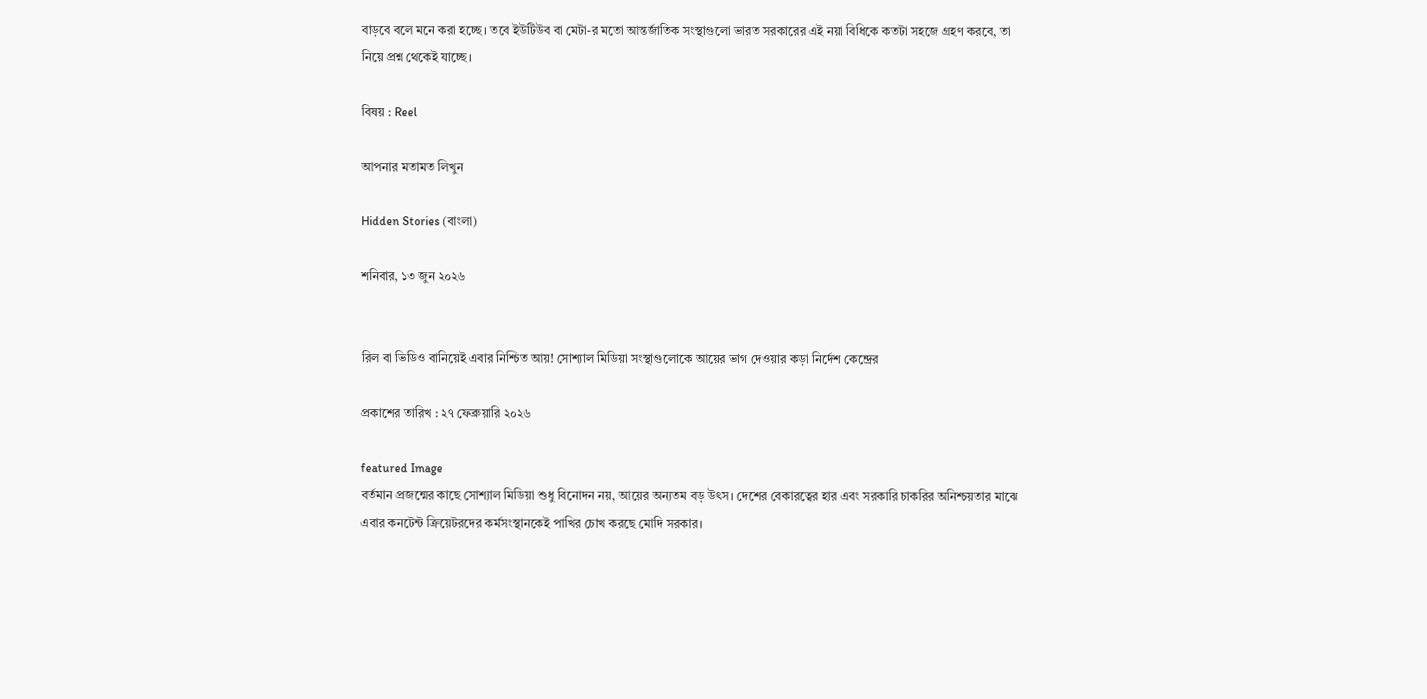বাড়বে বলে মনে করা হচ্ছে। তবে ইউটিউব বা মেটা-র মতো আন্তর্জাতিক সংস্থাগুলো ভারত সরকারের এই নয়া বিধিকে কতটা সহজে গ্রহণ করবে, তা নিয়ে প্রশ্ন থেকেই যাচ্ছে।

বিষয় : Reel

আপনার মতামত লিখুন

Hidden Stories (বাংলা)

শনিবার, ১৩ জুন ২০২৬


রিল বা ভিডিও বানিয়েই এবার নিশ্চিত আয়! সোশ্যাল মিডিয়া সংস্থাগুলোকে আয়ের ভাগ দেওয়ার কড়া নির্দেশ কেন্দ্রের

প্রকাশের তারিখ : ২৭ ফেব্রুয়ারি ২০২৬

featured Image
বর্তমান প্রজন্মের কাছে সোশ্যাল মিডিয়া শুধু বিনোদন নয়, আয়ের অন্যতম বড় উৎস। দেশের বেকারত্বের হার এবং সরকারি চাকরির অনিশ্চয়তার মাঝে এবার কনটেন্ট ক্রিয়েটরদের কর্মসংস্থানকেই পাখির চোখ করছে মোদি সরকার।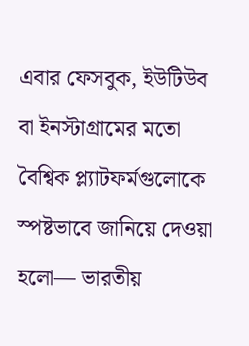এবার ফেসবুক, ইউটিউব বা ইনস্টাগ্রামের মতো বৈশ্বিক প্ল্যাটফর্মগুলোকে স্পষ্টভাবে জানিয়ে দেওয়া হলো— ভারতীয়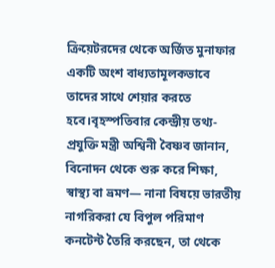ক্রিয়েটরদের থেকে অর্জিত মুনাফার একটি অংশ বাধ্যতামূলকভাবে তাদের সাথে শেয়ার করতে হবে।বৃহস্পতিবার কেন্দ্রীয় তথ্য-প্রযুক্তি মন্ত্রী অশ্বিনী বৈষ্ণব জানান, বিনোদন থেকে শুরু করে শিক্ষা, স্বাস্থ্য বা ভ্রমণ— নানা বিষয়ে ভারতীয় নাগরিকরা যে বিপুল পরিমাণ কনটেন্ট তৈরি করছেন, তা থেকে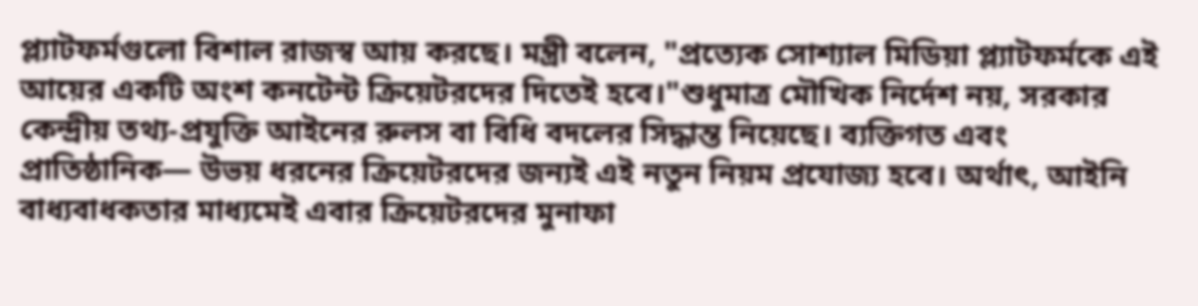প্ল্যাটফর্মগুলো বিশাল রাজস্ব আয় করছে। মন্ত্রী বলেন, "প্রত্যেক সোশ্যাল মিডিয়া প্ল্যাটফর্মকে এই আয়ের একটি অংশ কনটেন্ট ক্রিয়েটরদের দিতেই হবে।"শুধুমাত্র মৌখিক নির্দেশ নয়, সরকার কেন্দ্রীয় তথ্য-প্রযুক্তি আইনের রুলস বা বিধি বদলের সিদ্ধান্ত নিয়েছে। ব্যক্তিগত এবং প্রাতিষ্ঠানিক— উভয় ধরনের ক্রিয়েটরদের জন্যই এই নতুন নিয়ম প্রযোজ্য হবে। অর্থাৎ, আইনি বাধ্যবাধকতার মাধ্যমেই এবার ক্রিয়েটরদের মুনাফা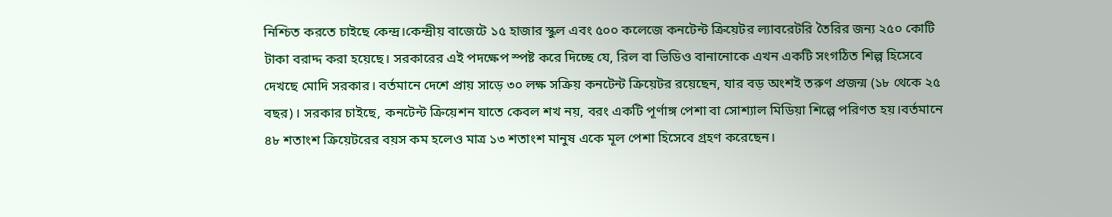নিশ্চিত করতে চাইছে কেন্দ্র।কেন্দ্রীয় বাজেটে ১৫ হাজার স্কুল এবং ৫০০ কলেজে কনটেন্ট ক্রিয়েটর ল্যাবরেটরি তৈরির জন্য ২৫০ কোটি টাকা বরাদ্দ করা হয়েছে। সরকারের এই পদক্ষেপ স্পষ্ট করে দিচ্ছে যে, রিল বা ভিডিও বানানোকে এখন একটি সংগঠিত শিল্প হিসেবে দেখছে মোদি সরকার। বর্তমানে দেশে প্রায় সাড়ে ৩০ লক্ষ সক্রিয় কনটেন্ট ক্রিয়েটর রয়েছেন, যার বড় অংশই তরুণ প্রজন্ম (১৮ থেকে ২৫ বছর)। সরকার চাইছে, কনটেন্ট ক্রিয়েশন যাতে কেবল শখ নয়, বরং একটি পূর্ণাঙ্গ পেশা বা সোশ্যাল মিডিয়া শিল্পে পরিণত হয়।বর্তমানে ৪৮ শতাংশ ক্রিয়েটরের বয়স কম হলেও মাত্র ১৩ শতাংশ মানুষ একে মূল পেশা হিসেবে গ্রহণ করেছেন।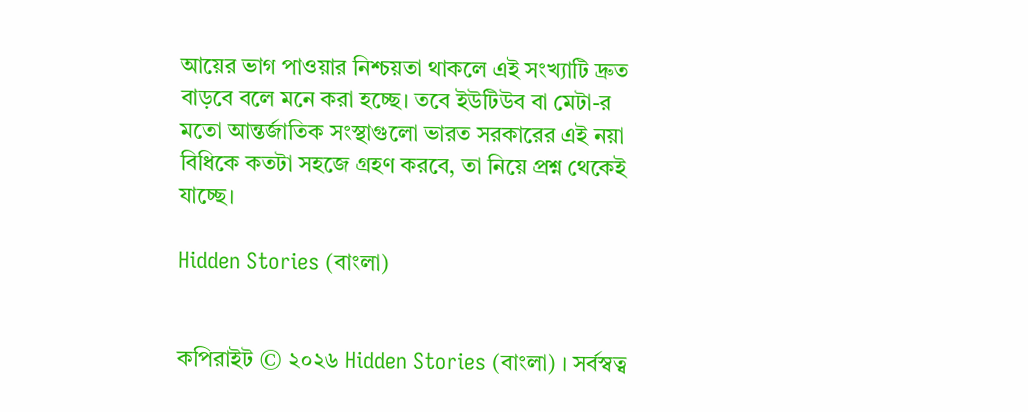আয়ের ভাগ পাওয়ার নিশ্চয়তা থাকলে এই সংখ্যাটি দ্রুত বাড়বে বলে মনে করা হচ্ছে। তবে ইউটিউব বা মেটা-র মতো আন্তর্জাতিক সংস্থাগুলো ভারত সরকারের এই নয়া বিধিকে কতটা সহজে গ্রহণ করবে, তা নিয়ে প্রশ্ন থেকেই যাচ্ছে।

Hidden Stories (বাংলা)


কপিরাইট © ২০২৬ Hidden Stories (বাংলা) । সর্বস্বত্ব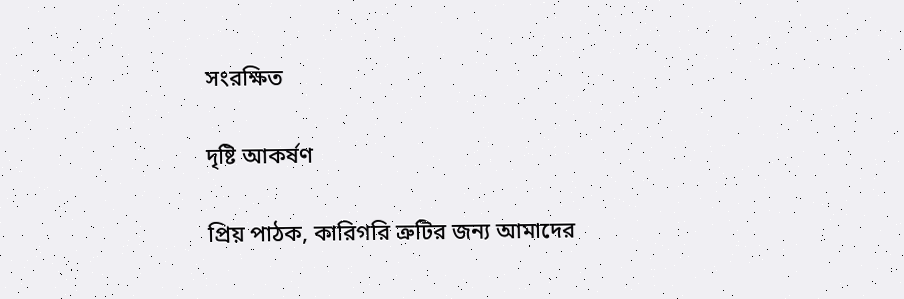সংরক্ষিত

দৃষ্টি আকর্ষণ

প্রিয় পাঠক, কারিগরি ত্রুটির জন্য আমাদের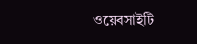ওয়েবসাইটি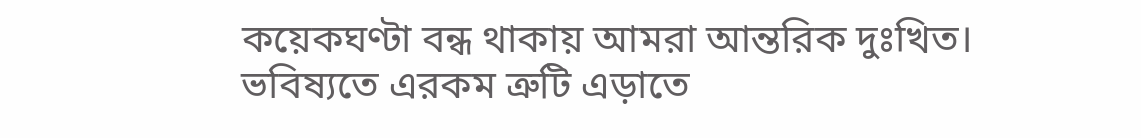কয়েকঘণ্টা বন্ধ থাকায় আমরা আন্তরিক দুঃখিত। ভবিষ্যতে এরকম ত্রুটি এড়াতে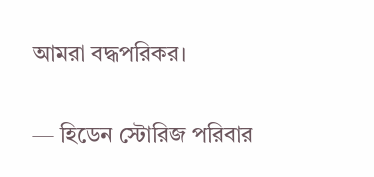আমরা বদ্ধপরিকর।

— হিডেন স্টোরিজ পরিবার